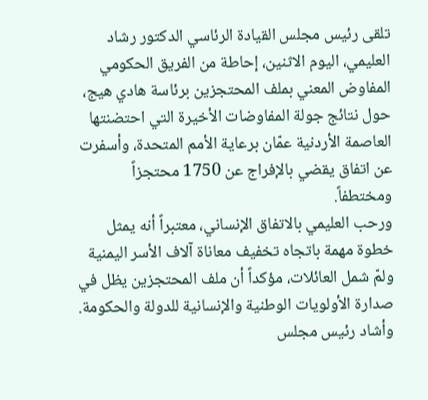تلقى رئيس مجلس القيادة الرئاسي الدكتور رشاد العليمي، اليوم الاثنين، إحاطة من الفريق الحكومي المفاوض المعني بملف المحتجزين برئاسة هادي هيج، حول نتائج جولة المفاوضات الأخيرة التي احتضنتها العاصمة الأردنية عمّان برعاية الأمم المتحدة، وأسفرت عن اتفاق يقضي بالإفراج عن 1750 محتجزاً ومختطفاً.
ورحب العليمي بالاتفاق الإنساني، معتبراً أنه يمثل خطوة مهمة باتجاه تخفيف معاناة آلاف الأسر اليمنية ولمّ شمل العائلات، مؤكداً أن ملف المحتجزين يظل في صدارة الأولويات الوطنية والإنسانية للدولة والحكومة.
وأشاد رئيس مجلس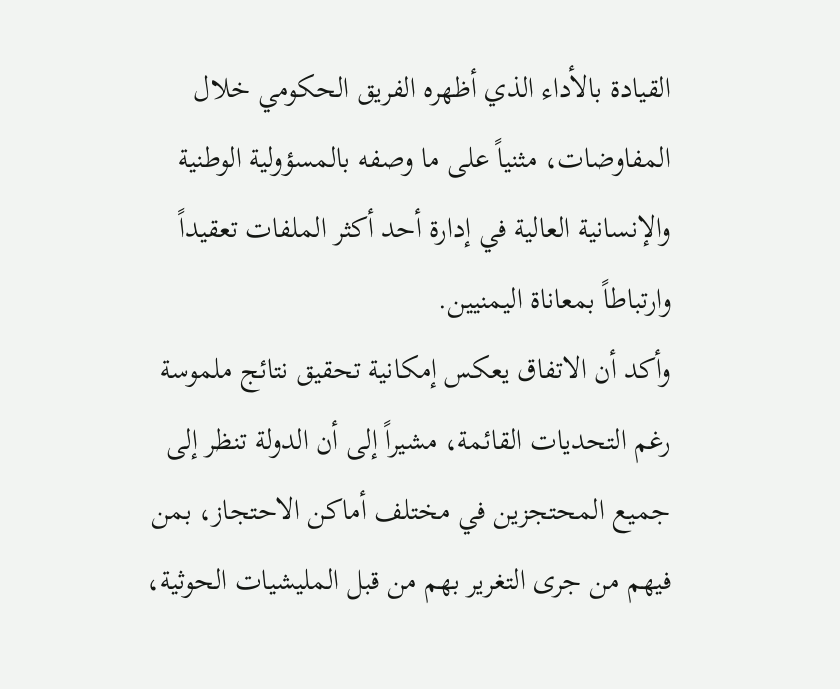القيادة بالأداء الذي أظهره الفريق الحكومي خلال المفاوضات، مثنياً على ما وصفه بالمسؤولية الوطنية والإنسانية العالية في إدارة أحد أكثر الملفات تعقيداً وارتباطاً بمعاناة اليمنيين.
وأكد أن الاتفاق يعكس إمكانية تحقيق نتائج ملموسة رغم التحديات القائمة، مشيراً إلى أن الدولة تنظر إلى جميع المحتجزين في مختلف أماكن الاحتجاز، بمن فيهم من جرى التغرير بهم من قبل المليشيات الحوثية،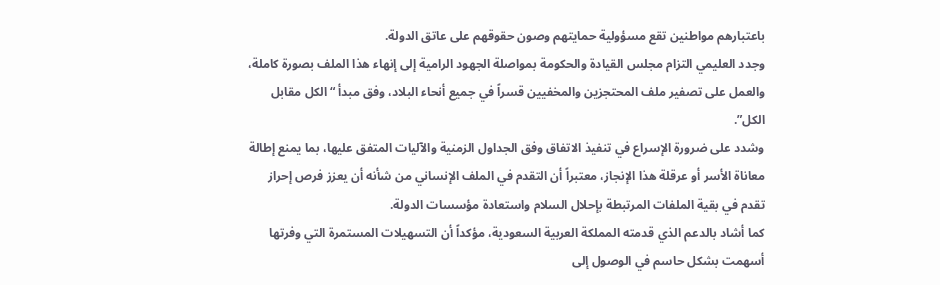باعتبارهم مواطنين تقع مسؤولية حمايتهم وصون حقوقهم على عاتق الدولة.
وجدد العليمي التزام مجلس القيادة والحكومة بمواصلة الجهود الرامية إلى إنهاء هذا الملف بصورة كاملة، والعمل على تصفير ملف المحتجزين والمخفيين قسراً في جميع أنحاء البلاد، وفق مبدأ “الكل مقابل الكل”.
وشدد على ضرورة الإسراع في تنفيذ الاتفاق وفق الجداول الزمنية والآليات المتفق عليها، بما يمنع إطالة معاناة الأسر أو عرقلة هذا الإنجاز، معتبراً أن التقدم في الملف الإنساني من شأنه أن يعزز فرص إحراز تقدم في بقية الملفات المرتبطة بإحلال السلام واستعادة مؤسسات الدولة.
كما أشاد بالدعم الذي قدمته المملكة العربية السعودية، مؤكداً أن التسهيلات المستمرة التي وفرتها أسهمت بشكل حاسم في الوصول إلى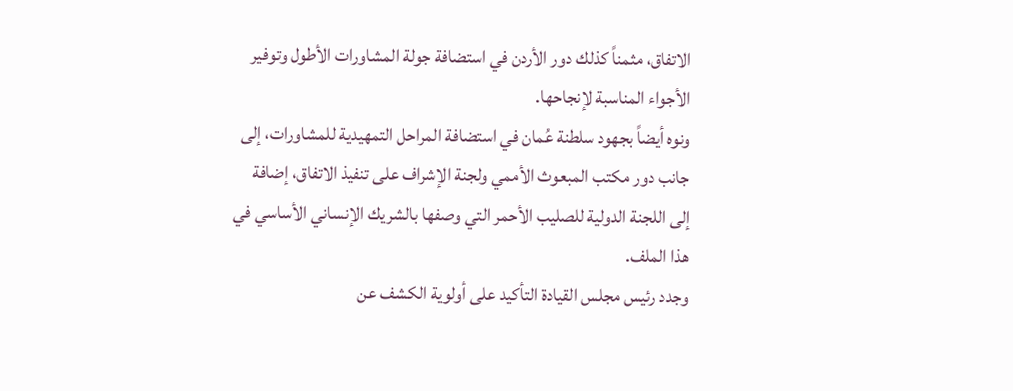الاتفاق، مثمناً كذلك دور الأردن في استضافة جولة المشاورات الأطول وتوفير الأجواء المناسبة لإنجاحها.
ونوه أيضاً بجهود سلطنة عُمان في استضافة المراحل التمهيدية للمشاورات، إلى جانب دور مكتب المبعوث الأممي ولجنة الإشراف على تنفيذ الاتفاق، إضافة إلى اللجنة الدولية للصليب الأحمر التي وصفها بالشريك الإنساني الأساسي في هذا الملف.
وجدد رئيس مجلس القيادة التأكيد على أولوية الكشف عن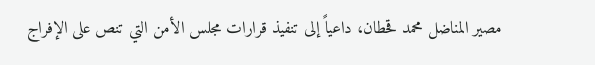مصير المناضل محمد قحطان، داعياً إلى تنفيذ قرارات مجلس الأمن التي تنص على الإفراج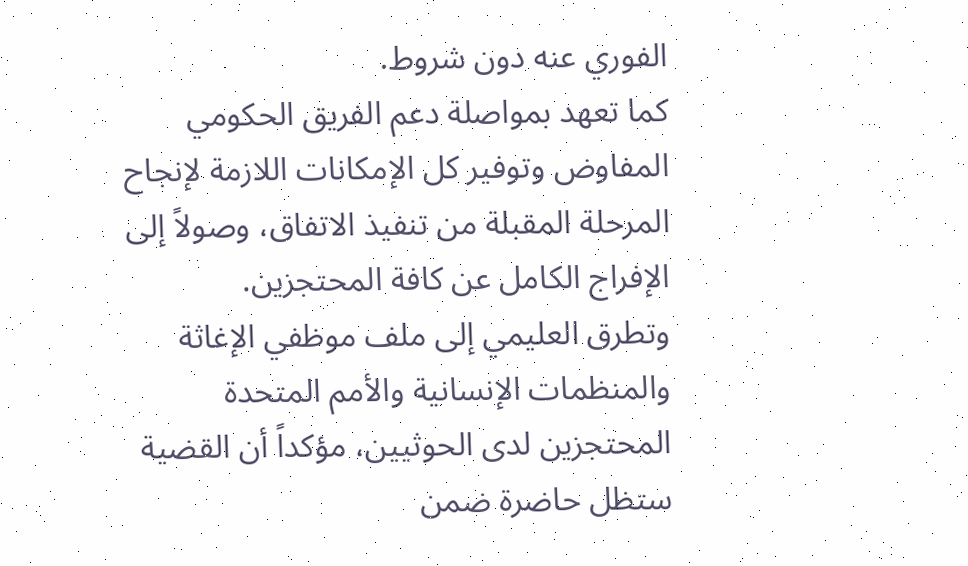الفوري عنه دون شروط.
كما تعهد بمواصلة دعم الفريق الحكومي المفاوض وتوفير كل الإمكانات اللازمة لإنجاح المرحلة المقبلة من تنفيذ الاتفاق، وصولاً إلى الإفراج الكامل عن كافة المحتجزين.
وتطرق العليمي إلى ملف موظفي الإغاثة والمنظمات الإنسانية والأمم المتحدة المحتجزين لدى الحوثيين، مؤكداً أن القضية ستظل حاضرة ضمن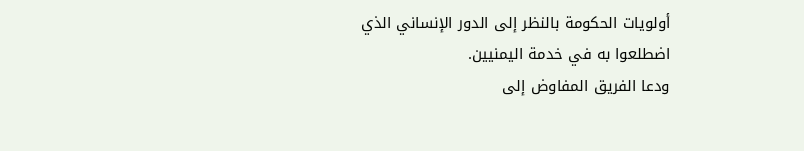أولويات الحكومة بالنظر إلى الدور الإنساني الذي اضطلعوا به في خدمة اليمنيين.
ودعا الفريق المفاوض إلى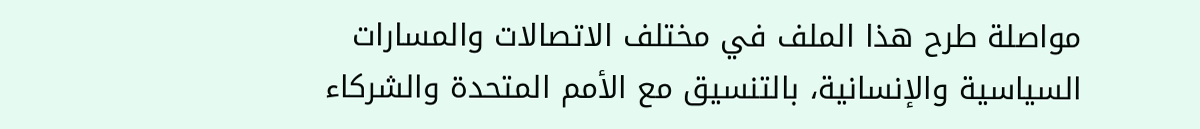مواصلة طرح هذا الملف في مختلف الاتصالات والمسارات السياسية والإنسانية، بالتنسيق مع الأمم المتحدة والشركاء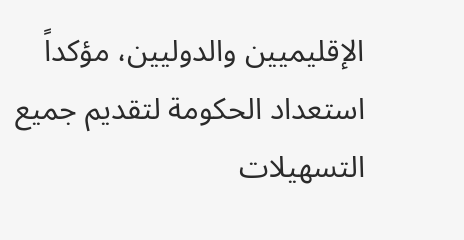الإقليميين والدوليين، مؤكداً استعداد الحكومة لتقديم جميع التسهيلات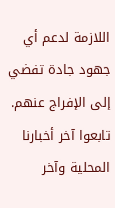اللازمة لدعم أي جهود جادة تفضي إلى الإفراج عنهم.
تابعوا آخر أخبارنا المحلية وآخر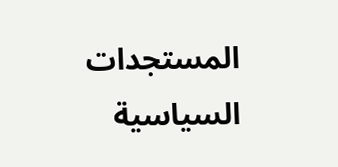المستجدات السياسية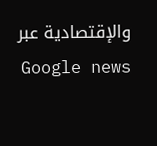والإقتصادية عبر Google news